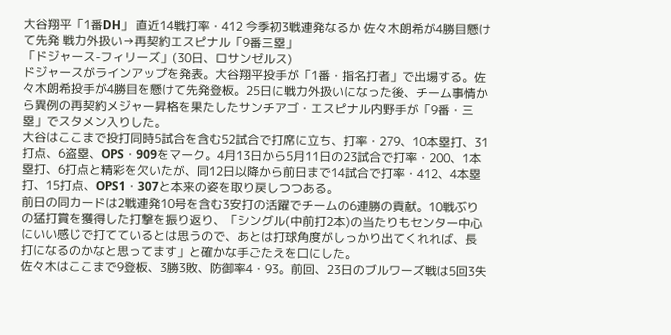大谷翔平「1番DH」 直近14戦打率・412 今季初3戦連発なるか 佐々木朗希が4勝目懸けて先発 戦力外扱い→再契約エスピナル「9番三塁」
「ドジャース-フィリーズ」(30日、ロサンゼルス)
ドジャースがラインアップを発表。大谷翔平投手が「1番・指名打者」で出場する。佐々木朗希投手が4勝目を懸けて先発登板。25日に戦力外扱いになった後、チーム事情から異例の再契約メジャー昇格を果たしたサンチアゴ・エスピナル内野手が「9番・三塁」でスタメン入りした。
大谷はここまで投打同時5試合を含む52試合で打席に立ち、打率・279、10本塁打、31打点、6盗塁、OPS・909をマーク。4月13日から5月11日の23試合で打率・200、1本塁打、6打点と精彩を欠いたが、同12日以降から前日まで14試合で打率・412、4本塁打、15打点、OPS1・307と本来の姿を取り戻しつつある。
前日の同カードは2戦連発10号を含む3安打の活躍でチームの6連勝の貢献。10戦ぶりの猛打賞を獲得した打撃を振り返り、「シングル(中前打2本)の当たりもセンター中心にいい感じで打てているとは思うので、あとは打球角度がしっかり出てくれれば、長打になるのかなと思ってます」と確かな手ごたえを口にした。
佐々木はここまで9登板、3勝3敗、防御率4・93。前回、23日のブルワーズ戦は5回3失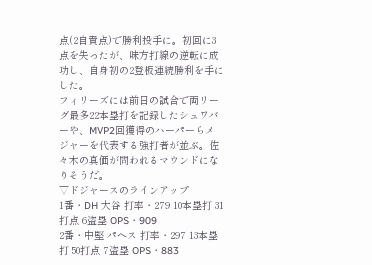点(2自責点)で勝利投手に。初回に3点を失ったが、味方打線の逆転に成功し、自身初の2登板連続勝利を手にした。
フィリーズには前日の試合で両リーグ最多22本塁打を記録したシュワバーや、MVP2回獲得のハーパーらメジャーを代表する強打者が並ぶ。佐々木の真価が問われるマウンドになりそうだ。
▽ドジャースのラインアップ
1番・DH 大谷 打率・279 10本塁打 31打点 6盗塁 OPS・909
2番・中堅 パヘス 打率・297 13本塁打 50打点 7盗塁 OPS・883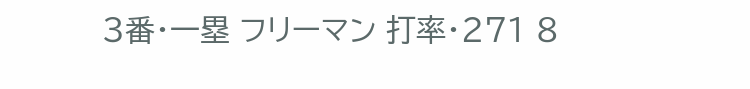3番・一塁 フリーマン 打率・271 8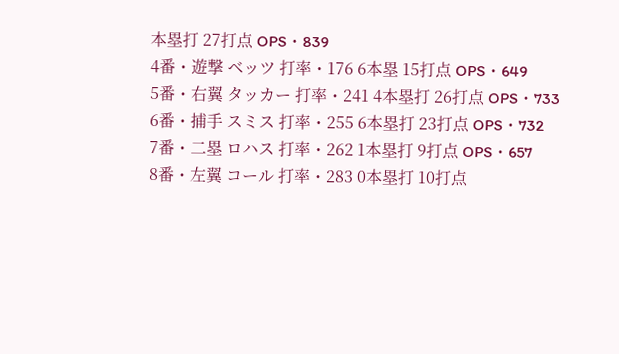本塁打 27打点 OPS・839
4番・遊撃 ベッツ 打率・176 6本塁 15打点 OPS・649
5番・右翼 タッカー 打率・241 4本塁打 26打点 OPS・733
6番・捕手 スミス 打率・255 6本塁打 23打点 OPS・732
7番・二塁 ロハス 打率・262 1本塁打 9打点 OPS・657
8番・左翼 コール 打率・283 0本塁打 10打点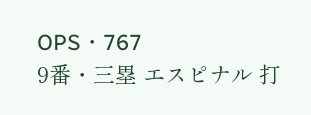OPS・767
9番・三塁 エスピナル 打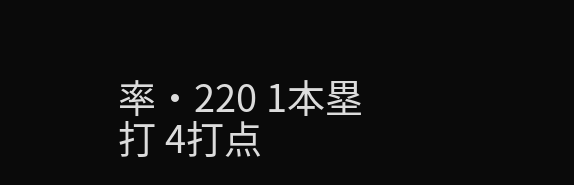率・220 1本塁打 4打点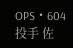OPS・604
投手 佐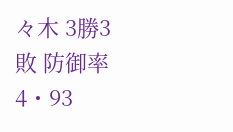々木 3勝3敗 防御率4・93